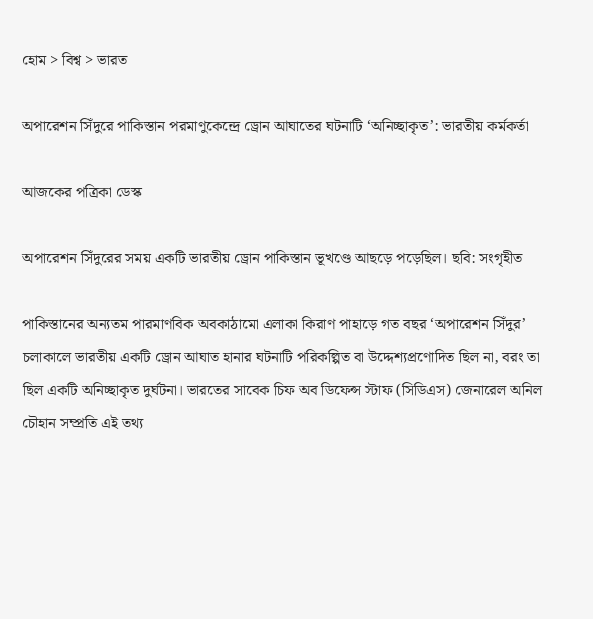হোম > বিশ্ব > ভারত

অপারেশন সিঁদুরে পাকিস্তান পরমাণুকেন্দ্রে ড্রোন আঘাতের ঘটনাটি ‘অনিচ্ছাকৃত’: ভারতীয় কর্মকর্তা

আজকের পত্রিকা ডেস্ক

অপারেশন সিঁদুরের সময় একটি ভারতীয় ড্রোন পাকিস্তান ভূখণ্ডে আছড়ে পড়েছিল। ছবি: সংগৃহীত

পাকিস্তানের অন্যতম পারমাণবিক অবকাঠামো এলাকা কিরাণ পাহাড়ে গত বছর ‘অপারেশন সিঁদুর’ চলাকালে ভারতীয় একটি ড্রোন আঘাত হানার ঘটনাটি পরিকল্পিত বা উদ্দেশ্যপ্রণোদিত ছিল না, বরং তা ছিল একটি অনিচ্ছাকৃত দুর্ঘটনা। ভারতের সাবেক চিফ অব ডিফেন্স স্টাফ (সিডিএস) জেনারেল অনিল চৌহান সম্প্রতি এই তথ্য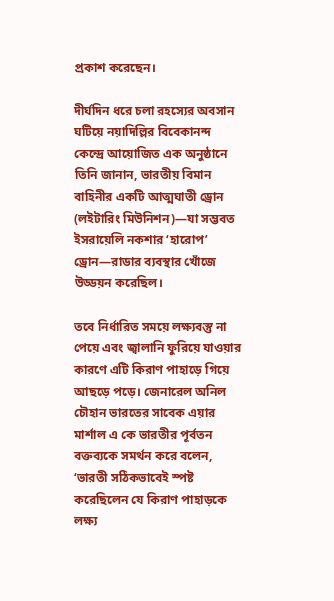প্রকাশ করেছেন।

দীর্ঘদিন ধরে চলা রহস্যের অবসান ঘটিয়ে নয়াদিল্লির বিবেকানন্দ কেন্দ্রে আয়োজিত এক অনুষ্ঠানে তিনি জানান, ভারতীয় বিমান বাহিনীর একটি আত্মঘাতী ড্রোন (লইটারিং মিউনিশন)—যা সম্ভবত ইসরায়েলি নকশার ‘হারোপ’ ড্রোন—রাডার ব্যবস্থার খোঁজে উড্ডয়ন করেছিল।

তবে নির্ধারিত সময়ে লক্ষ্যবস্তু না পেয়ে এবং জ্বালানি ফুরিয়ে যাওয়ার কারণে এটি কিরাণ পাহাড়ে গিয়ে আছড়ে পড়ে। জেনারেল অনিল চৌহান ভারতের সাবেক এয়ার মার্শাল এ কে ভারতীর পূর্বতন বক্তব্যকে সমর্থন করে বলেন, ‘ভারতী সঠিকভাবেই স্পষ্ট করেছিলেন যে কিরাণ পাহাড়কে লক্ষ্য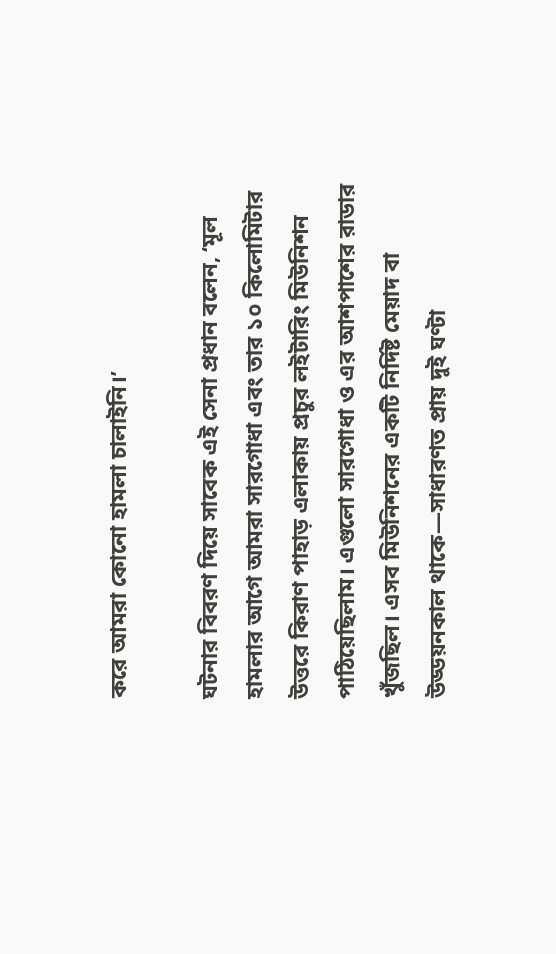করে আমরা কোনো হামলা চালাইনি।’

ঘটনার বিবরণ দিয়ে সাবেক এই সেনা প্রধান বলেন, ‘মূল হামলার আগে আমরা সারগোধা এবং তার ১০ কিলোমিটার উত্তরে কিরাণ পাহাড় এলাকায় প্রচুর লইটারিং মিউনিশন পাঠিয়েছিলাম। এগুলো সারগোধা ও এর আশপাশের রাডার খুঁজছিল। এসব মিউনিশনের একটি নির্দিষ্ট মেয়াদ বা উড্ডয়নকাল থাকে—সাধারণত প্রায় দুই ঘণ্টা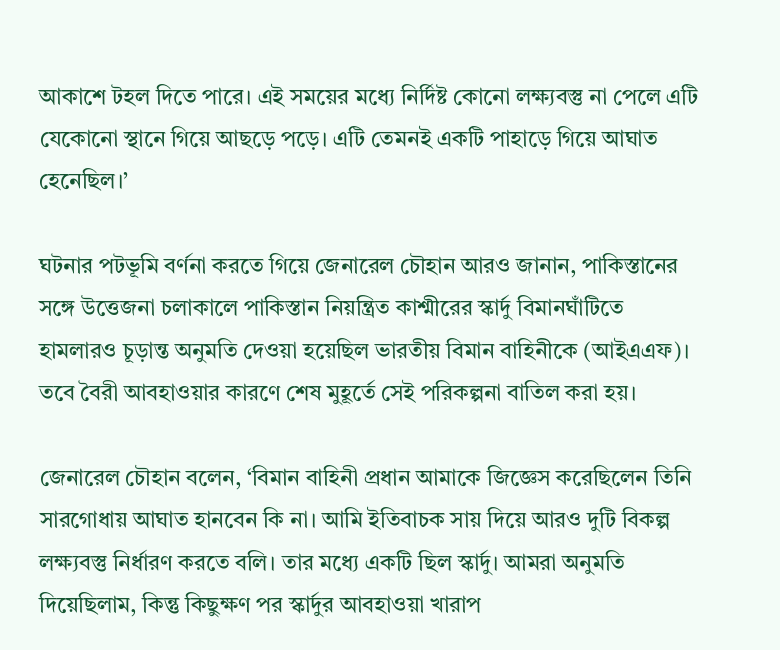আকাশে টহল দিতে পারে। এই সময়ের মধ্যে নির্দিষ্ট কোনো লক্ষ্যবস্তু না পেলে এটি যেকোনো স্থানে গিয়ে আছড়ে পড়ে। এটি তেমনই একটি পাহাড়ে গিয়ে আঘাত হেনেছিল।’

ঘটনার পটভূমি বর্ণনা করতে গিয়ে জেনারেল চৌহান আরও জানান, পাকিস্তানের সঙ্গে উত্তেজনা চলাকালে পাকিস্তান নিয়ন্ত্রিত কাশ্মীরের স্কার্দু বিমানঘাঁটিতে হামলারও চূড়ান্ত অনুমতি দেওয়া হয়েছিল ভারতীয় বিমান বাহিনীকে (আইএএফ)। তবে বৈরী আবহাওয়ার কারণে শেষ মুহূর্তে সেই পরিকল্পনা বাতিল করা হয়।

জেনারেল চৌহান বলেন, ‘বিমান বাহিনী প্রধান আমাকে জিজ্ঞেস করেছিলেন তিনি সারগোধায় আঘাত হানবেন কি না। আমি ইতিবাচক সায় দিয়ে আরও দুটি বিকল্প লক্ষ্যবস্তু নির্ধারণ করতে বলি। তার মধ্যে একটি ছিল স্কার্দু। আমরা অনুমতি দিয়েছিলাম, কিন্তু কিছুক্ষণ পর স্কার্দুর আবহাওয়া খারাপ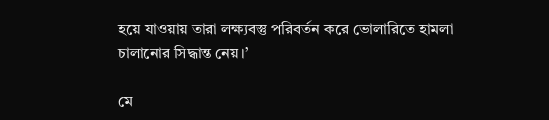হয়ে যাওয়ায় তারা লক্ষ্যবস্তু পরিবর্তন করে ভোলারিতে হামলা চালানোর সিদ্ধান্ত নেয়।’

মে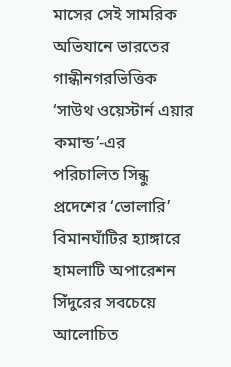মাসের সেই সামরিক অভিযানে ভারতের গান্ধীনগরভিত্তিক ‘সাউথ ওয়েস্টার্ন এয়ার কমান্ড’-এর পরিচালিত সিন্ধু প্রদেশের ‘ভোলারি’ বিমানঘাঁটির হ্যাঙ্গারে হামলাটি অপারেশন সিঁদুরের সবচেয়ে আলোচিত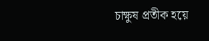চাক্ষুষ প্রতীক হয়ে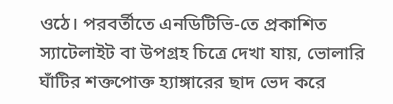ওঠে। পরবর্তীতে এনডিটিভি-তে প্রকাশিত স্যাটেলাইট বা উপগ্রহ চিত্রে দেখা যায়, ভোলারি ঘাঁটির শক্তপোক্ত হ্যাঙ্গারের ছাদ ভেদ করে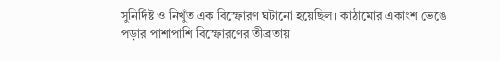সুনির্দিষ্ট ও নিখুঁত এক বিস্ফোরণ ঘটানো হয়েছিল। কাঠামোর একাংশ ভেঙে পড়ার পাশাপাশি বিস্ফোরণের তীব্রতায়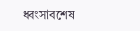ধ্বংসাবশেষ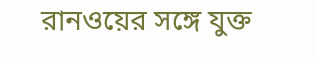রানওয়ের সঙ্গে যুক্ত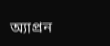অ্যাপ্রন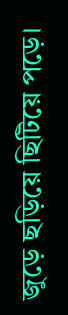জুড়ে ছড়িয়ে ছিটিয়ে পড়ে।